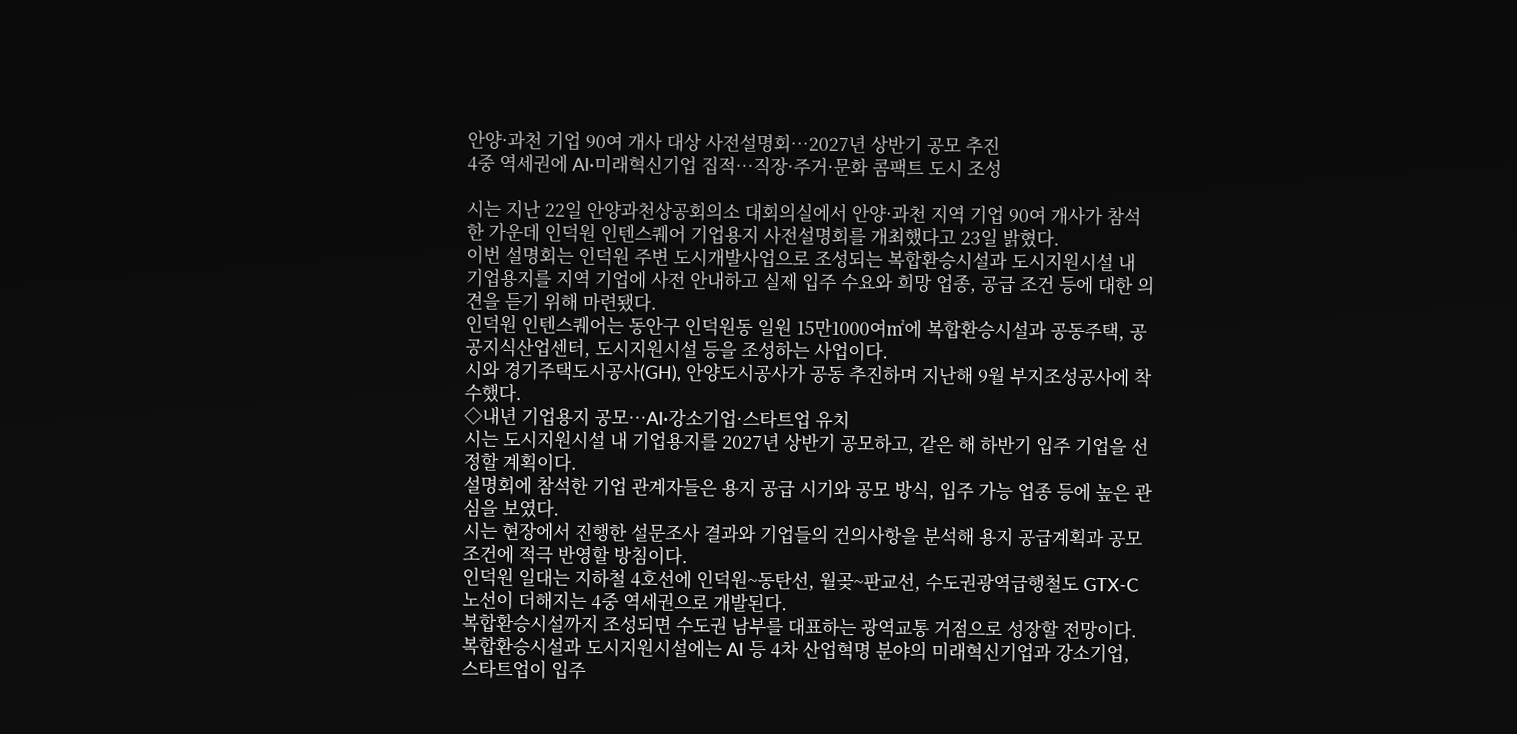안양·과천 기업 90여 개사 대상 사전설명회…2027년 상반기 공모 추진
4중 역세권에 AI·미래혁신기업 집적…직장·주거·문화 콤팩트 도시 조성

시는 지난 22일 안양과천상공회의소 대회의실에서 안양·과천 지역 기업 90여 개사가 참석한 가운데 인덕원 인텐스퀘어 기업용지 사전설명회를 개최했다고 23일 밝혔다.
이번 설명회는 인덕원 주변 도시개발사업으로 조성되는 복합환승시설과 도시지원시설 내 기업용지를 지역 기업에 사전 안내하고 실제 입주 수요와 희망 업종, 공급 조건 등에 대한 의견을 듣기 위해 마련됐다.
인덕원 인텐스퀘어는 동안구 인덕원동 일원 15만1000여㎡에 복합환승시설과 공동주택, 공공지식산업센터, 도시지원시설 등을 조성하는 사업이다.
시와 경기주택도시공사(GH), 안양도시공사가 공동 추진하며 지난해 9월 부지조성공사에 착수했다.
◇내년 기업용지 공모…AI·강소기업·스타트업 유치
시는 도시지원시설 내 기업용지를 2027년 상반기 공모하고, 같은 해 하반기 입주 기업을 선정할 계획이다.
설명회에 참석한 기업 관계자들은 용지 공급 시기와 공모 방식, 입주 가능 업종 등에 높은 관심을 보였다.
시는 현장에서 진행한 설문조사 결과와 기업들의 건의사항을 분석해 용지 공급계획과 공모 조건에 적극 반영할 방침이다.
인덕원 일대는 지하철 4호선에 인덕원~동탄선, 월곶~판교선, 수도권광역급행철도 GTX-C 노선이 더해지는 4중 역세권으로 개발된다.
복합환승시설까지 조성되면 수도권 남부를 대표하는 광역교통 거점으로 성장할 전망이다.
복합환승시설과 도시지원시설에는 AI 등 4차 산업혁명 분야의 미래혁신기업과 강소기업, 스타트업이 입주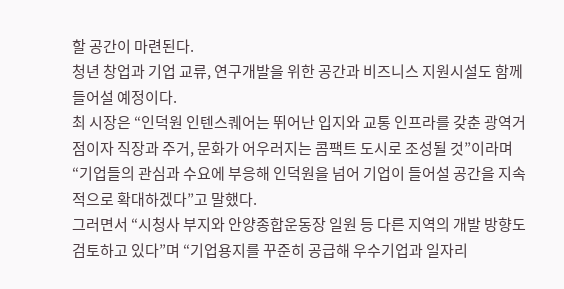할 공간이 마련된다.
청년 창업과 기업 교류, 연구개발을 위한 공간과 비즈니스 지원시설도 함께 들어설 예정이다.
최 시장은 “인덕원 인텐스퀘어는 뛰어난 입지와 교통 인프라를 갖춘 광역거점이자 직장과 주거, 문화가 어우러지는 콤팩트 도시로 조성될 것”이라며 “기업들의 관심과 수요에 부응해 인덕원을 넘어 기업이 들어설 공간을 지속적으로 확대하겠다”고 말했다.
그러면서 “시청사 부지와 안양종합운동장 일원 등 다른 지역의 개발 방향도 검토하고 있다”며 “기업용지를 꾸준히 공급해 우수기업과 일자리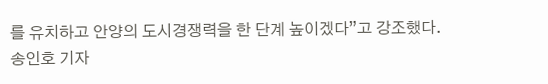를 유치하고 안양의 도시경쟁력을 한 단계 높이겠다”고 강조했다.
송인호 기자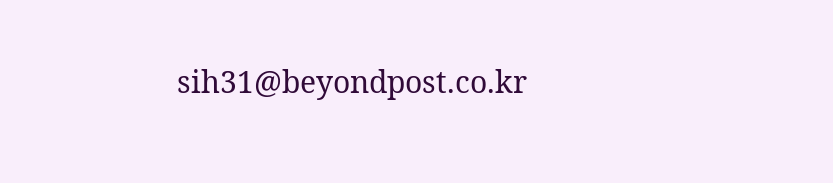sih31@beyondpost.co.kr